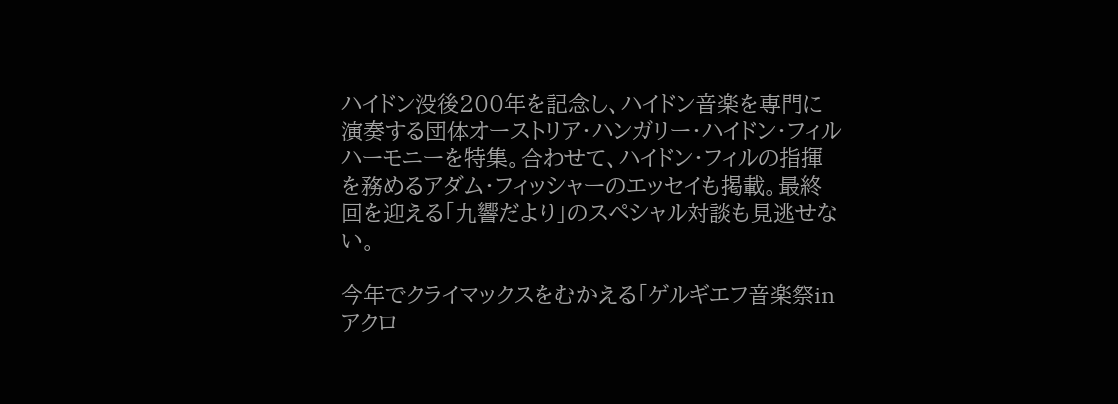ハイドン没後200年を記念し、ハイドン音楽を専門に演奏する団体オーストリア・ハンガリー・ハイドン・フィルハーモニーを特集。合わせて、ハイドン・フィルの指揮を務めるアダム・フィッシャーのエッセイも掲載。最終回を迎える「九響だより」のスペシャル対談も見逃せない。

今年でクライマックスをむかえる「ゲルギエフ音楽祭inアクロ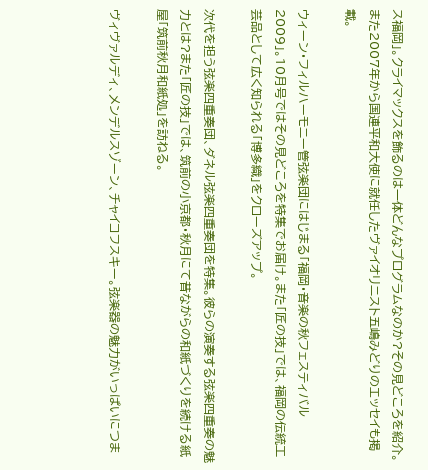ス福岡」。クライマックスを飾るのは一体どんなプログラムなのか?その見どころを紹介。また2007年から国連平和大使に就任したヴァイオリニスト五嶋みどりのエッセイも掲載。

ウィーン・フィルハーモニー管弦楽団にはじまる「福岡・音楽の秋フェスティバル2009」。10月号ではその見どころを特集でお届け。また「匠の技」では、福岡の伝統工芸品として広く知られる「博多織」をクローズアップ。

次代を担う弦楽四重奏団、ダネル弦楽四重奏団を特集。彼らの演奏する弦楽四重奏の魅力とは?また「匠の技」では、筑前の小京都・秋月にて昔ながらの和紙づくりを続ける紙屋「筑前秋月和紙処」を訪ねる。

ヴィヴァルディ、メンデルスゾーン、チャイコフスキー。弦楽器の魅力がいっぱいにつま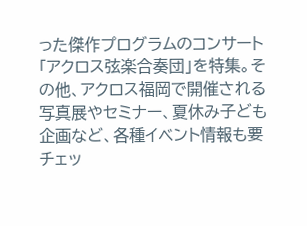った傑作プログラムのコンサート「アクロス弦楽合奏団」を特集。その他、アクロス福岡で開催される写真展やセミナー、夏休み子ども企画など、各種イベント情報も要チェッ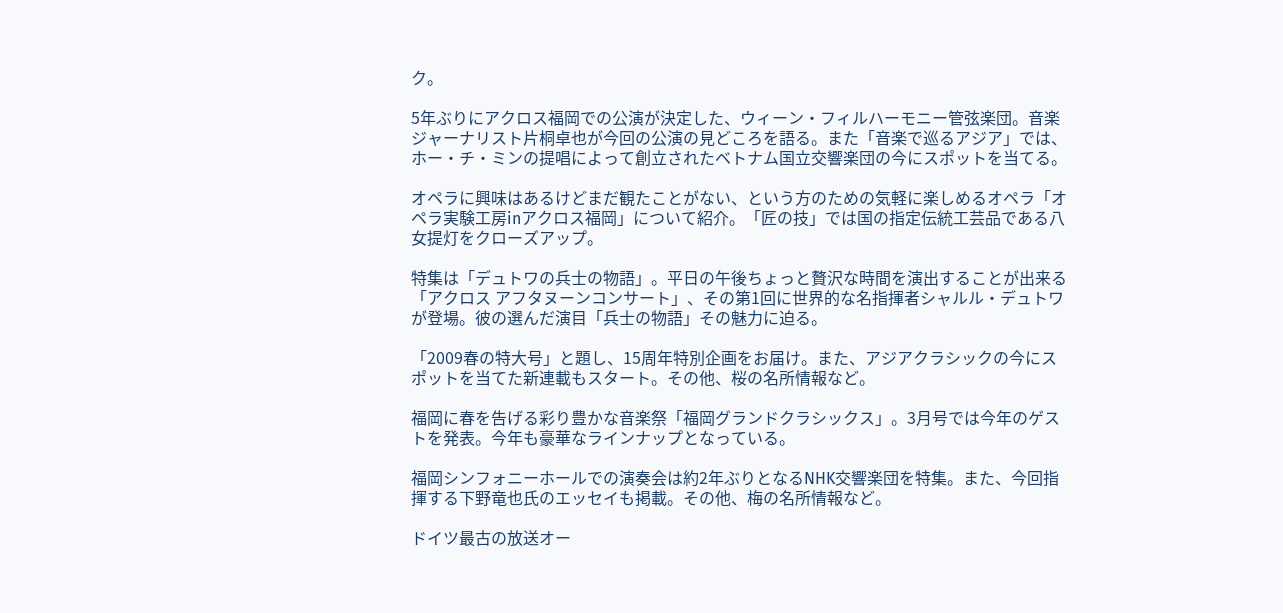ク。

5年ぶりにアクロス福岡での公演が決定した、ウィーン・フィルハーモニー管弦楽団。音楽ジャーナリスト片桐卓也が今回の公演の見どころを語る。また「音楽で巡るアジア」では、ホー・チ・ミンの提唱によって創立されたベトナム国立交響楽団の今にスポットを当てる。

オペラに興味はあるけどまだ観たことがない、という方のための気軽に楽しめるオペラ「オペラ実験工房inアクロス福岡」について紹介。「匠の技」では国の指定伝統工芸品である八女提灯をクローズアップ。

特集は「デュトワの兵士の物語」。平日の午後ちょっと贅沢な時間を演出することが出来る「アクロス アフタヌーンコンサート」、その第1回に世界的な名指揮者シャルル・デュトワが登場。彼の選んだ演目「兵士の物語」その魅力に迫る。

「2009春の特大号」と題し、15周年特別企画をお届け。また、アジアクラシックの今にスポットを当てた新連載もスタート。その他、桜の名所情報など。

福岡に春を告げる彩り豊かな音楽祭「福岡グランドクラシックス」。3月号では今年のゲストを発表。今年も豪華なラインナップとなっている。

福岡シンフォニーホールでの演奏会は約2年ぶりとなるNHK交響楽団を特集。また、今回指揮する下野竜也氏のエッセイも掲載。その他、梅の名所情報など。

ドイツ最古の放送オー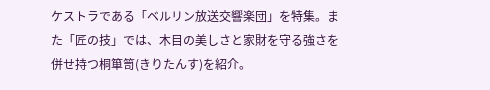ケストラである「ベルリン放送交響楽団」を特集。また「匠の技」では、木目の美しさと家財を守る強さを併せ持つ桐箪笥(きりたんす)を紹介。